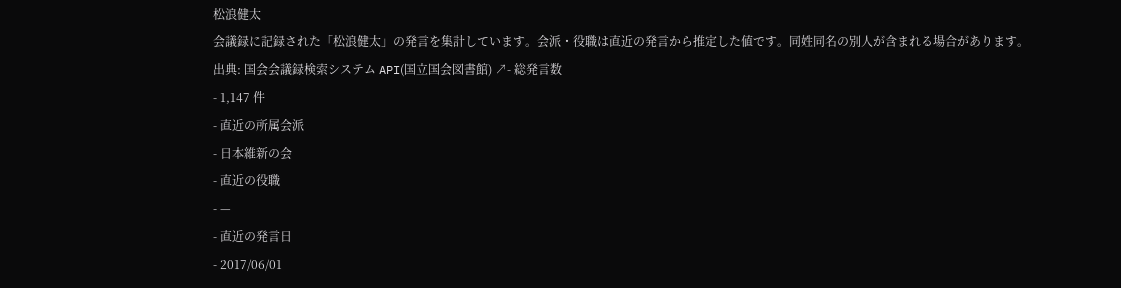松浪健太
会議録に記録された「松浪健太」の発言を集計しています。会派・役職は直近の発言から推定した値です。同姓同名の別人が含まれる場合があります。
出典: 国会会議録検索システム API(国立国会図書館) ↗- 総発言数
- 1,147 件
- 直近の所属会派
- 日本維新の会
- 直近の役職
- —
- 直近の発言日
- 2017/06/01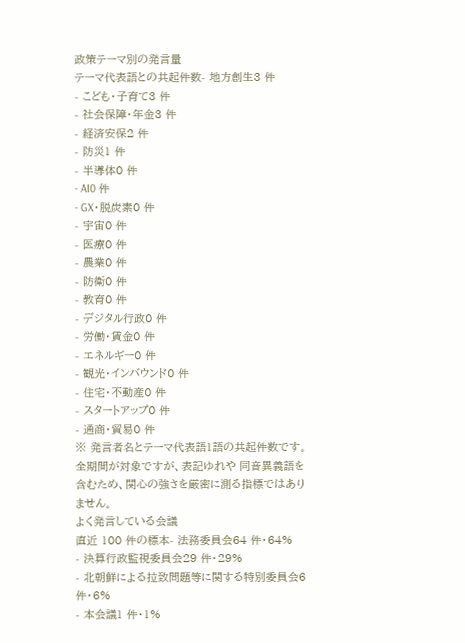政策テーマ別の発言量
テーマ代表語との共起件数- 地方創生3 件
- こども・子育て3 件
- 社会保障・年金3 件
- 経済安保2 件
- 防災1 件
- 半導体0 件
- AI0 件
- GX・脱炭素0 件
- 宇宙0 件
- 医療0 件
- 農業0 件
- 防衛0 件
- 教育0 件
- デジタル行政0 件
- 労働・賃金0 件
- エネルギー0 件
- 観光・インバウンド0 件
- 住宅・不動産0 件
- スタートアップ0 件
- 通商・貿易0 件
※ 発言者名とテーマ代表語1語の共起件数です。全期間が対象ですが、表記ゆれや 同音異義語を含むため、関心の強さを厳密に測る指標ではありません。
よく発言している会議
直近 100 件の標本- 法務委員会64 件・64%
- 決算行政監視委員会29 件・29%
- 北朝鮮による拉致問題等に関する特別委員会6 件・6%
- 本会議1 件・1%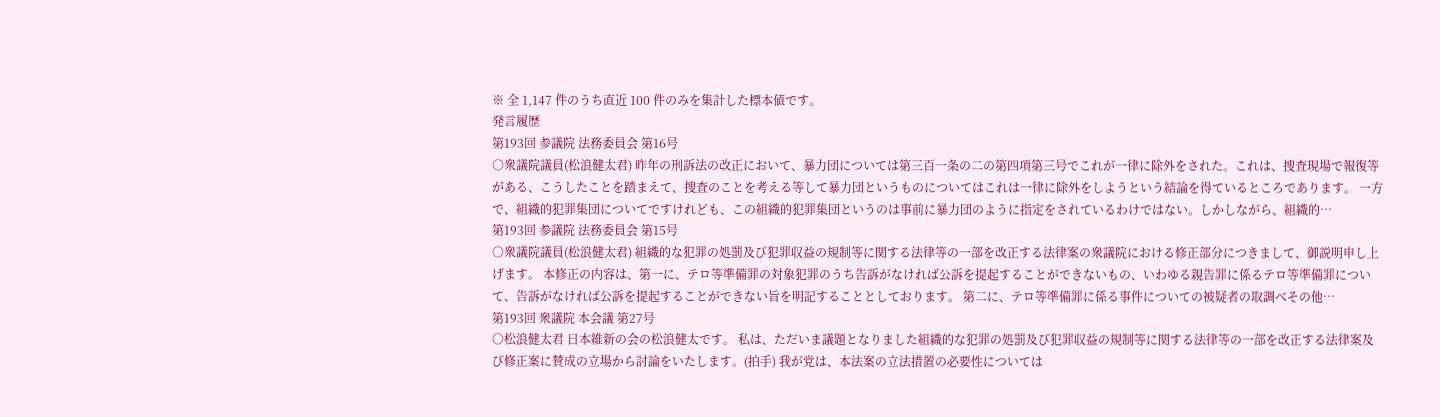※ 全 1,147 件のうち直近 100 件のみを集計した標本値です。
発言履歴
第193回 参議院 法務委員会 第16号
○衆議院議員(松浪健太君) 昨年の刑訴法の改正において、暴力団については第三百一条の二の第四項第三号でこれが一律に除外をされた。これは、捜査現場で報復等がある、こうしたことを踏まえて、捜査のことを考える等して暴力団というものについてはこれは一律に除外をしようという結論を得ているところであります。 一方で、組織的犯罪集団についてですけれども、この組織的犯罪集団というのは事前に暴力団のように指定をされているわけではない。しかしながら、組織的…
第193回 参議院 法務委員会 第15号
○衆議院議員(松浪健太君) 組織的な犯罪の処罰及び犯罪収益の規制等に関する法律等の一部を改正する法律案の衆議院における修正部分につきまして、御説明申し上げます。 本修正の内容は、第一に、テロ等準備罪の対象犯罪のうち告訴がなければ公訴を提起することができないもの、いわゆる親告罪に係るテロ等準備罪について、告訴がなければ公訴を提起することができない旨を明記することとしております。 第二に、テロ等準備罪に係る事件についての被疑者の取調べその他…
第193回 衆議院 本会議 第27号
○松浪健太君 日本維新の会の松浪健太です。 私は、ただいま議題となりました組織的な犯罪の処罰及び犯罪収益の規制等に関する法律等の一部を改正する法律案及び修正案に賛成の立場から討論をいたします。(拍手) 我が党は、本法案の立法措置の必要性については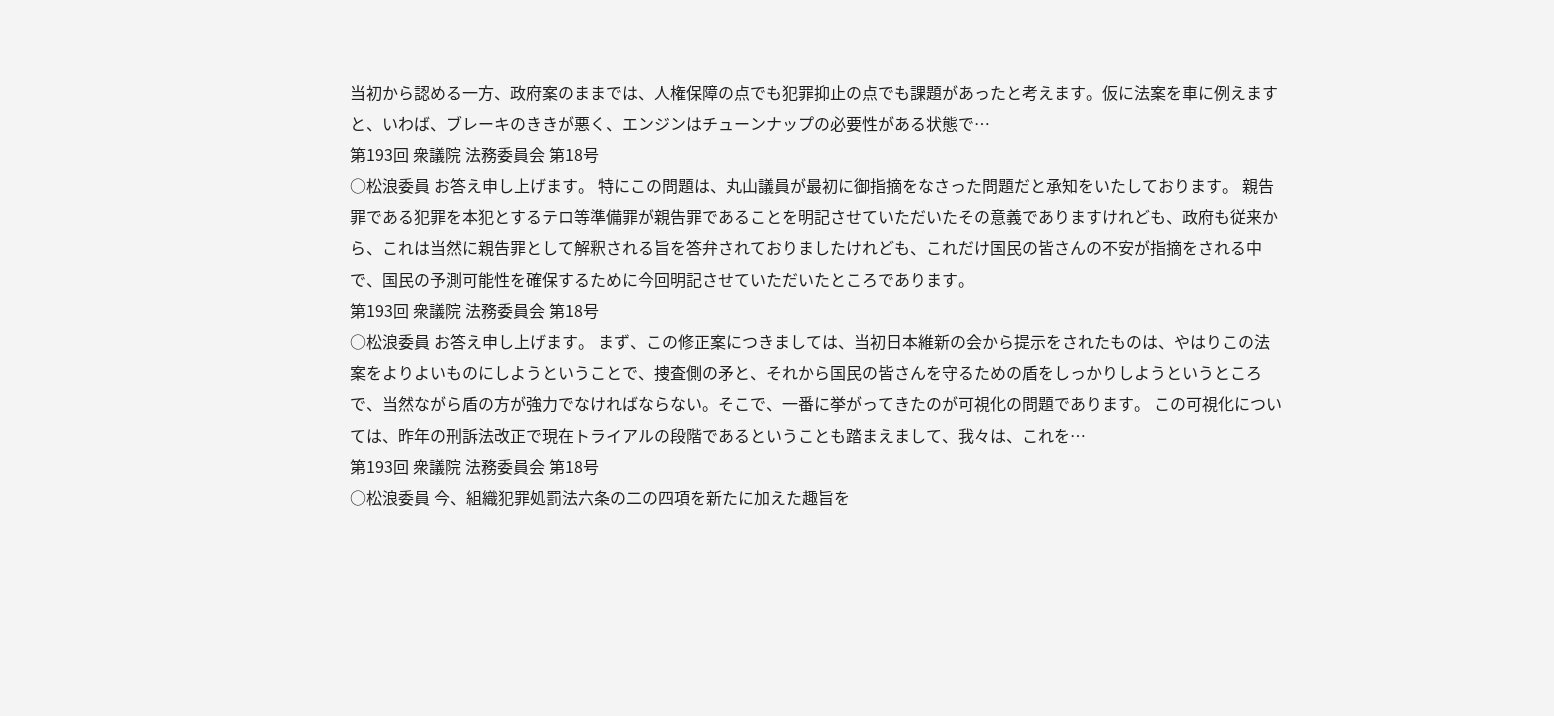当初から認める一方、政府案のままでは、人権保障の点でも犯罪抑止の点でも課題があったと考えます。仮に法案を車に例えますと、いわば、ブレーキのききが悪く、エンジンはチューンナップの必要性がある状態で…
第193回 衆議院 法務委員会 第18号
○松浪委員 お答え申し上げます。 特にこの問題は、丸山議員が最初に御指摘をなさった問題だと承知をいたしております。 親告罪である犯罪を本犯とするテロ等準備罪が親告罪であることを明記させていただいたその意義でありますけれども、政府も従来から、これは当然に親告罪として解釈される旨を答弁されておりましたけれども、これだけ国民の皆さんの不安が指摘をされる中で、国民の予測可能性を確保するために今回明記させていただいたところであります。
第193回 衆議院 法務委員会 第18号
○松浪委員 お答え申し上げます。 まず、この修正案につきましては、当初日本維新の会から提示をされたものは、やはりこの法案をよりよいものにしようということで、捜査側の矛と、それから国民の皆さんを守るための盾をしっかりしようというところで、当然ながら盾の方が強力でなければならない。そこで、一番に挙がってきたのが可視化の問題であります。 この可視化については、昨年の刑訴法改正で現在トライアルの段階であるということも踏まえまして、我々は、これを…
第193回 衆議院 法務委員会 第18号
○松浪委員 今、組織犯罪処罰法六条の二の四項を新たに加えた趣旨を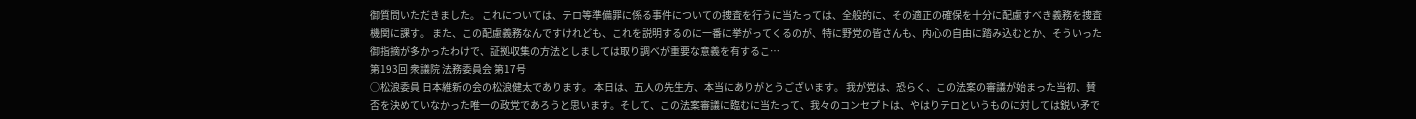御質問いただきました。 これについては、テロ等準備罪に係る事件についての捜査を行うに当たっては、全般的に、その適正の確保を十分に配慮すべき義務を捜査機関に課す。 また、この配慮義務なんですけれども、これを説明するのに一番に挙がってくるのが、特に野党の皆さんも、内心の自由に踏み込むとか、そういった御指摘が多かったわけで、証拠収集の方法としましては取り調べが重要な意義を有するこ…
第193回 衆議院 法務委員会 第17号
○松浪委員 日本維新の会の松浪健太であります。 本日は、五人の先生方、本当にありがとうございます。 我が党は、恐らく、この法案の審議が始まった当初、賛否を決めていなかった唯一の政党であろうと思います。そして、この法案審議に臨むに当たって、我々のコンセプトは、やはりテロというものに対しては鋭い矛で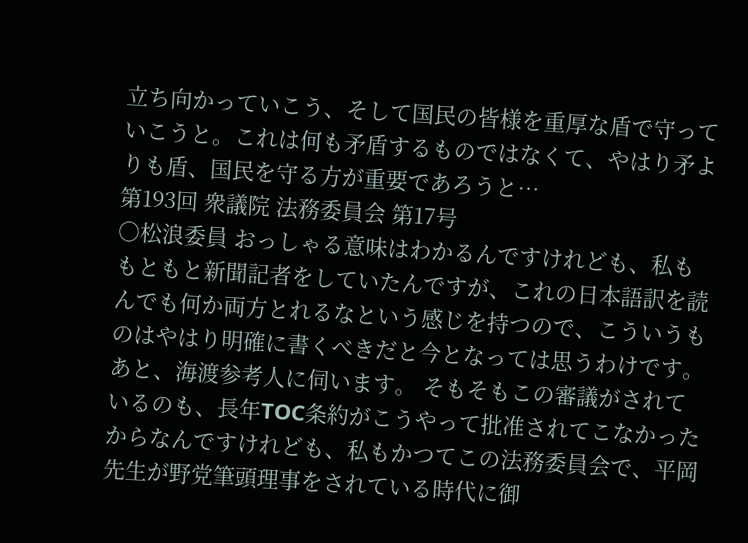立ち向かっていこう、そして国民の皆様を重厚な盾で守っていこうと。これは何も矛盾するものではなくて、やはり矛よりも盾、国民を守る方が重要であろうと…
第193回 衆議院 法務委員会 第17号
○松浪委員 おっしゃる意味はわかるんですけれども、私ももともと新聞記者をしていたんですが、これの日本語訳を読んでも何か両方とれるなという感じを持つので、こういうものはやはり明確に書くべきだと今となっては思うわけです。 あと、海渡参考人に伺います。 そもそもこの審議がされているのも、長年TOC条約がこうやって批准されてこなかったからなんですけれども、私もかつてこの法務委員会で、平岡先生が野党筆頭理事をされている時代に御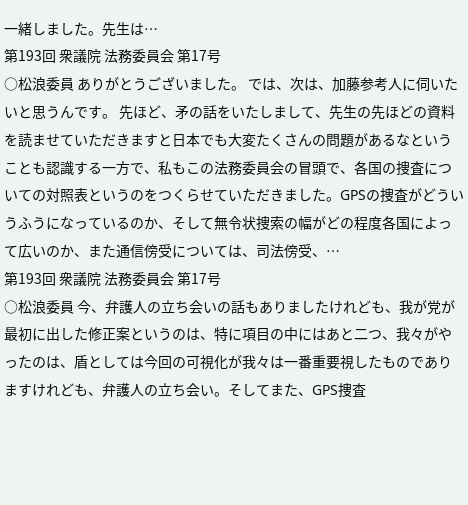一緒しました。先生は…
第193回 衆議院 法務委員会 第17号
○松浪委員 ありがとうございました。 では、次は、加藤参考人に伺いたいと思うんです。 先ほど、矛の話をいたしまして、先生の先ほどの資料を読ませていただきますと日本でも大変たくさんの問題があるなということも認識する一方で、私もこの法務委員会の冒頭で、各国の捜査についての対照表というのをつくらせていただきました。GPSの捜査がどういうふうになっているのか、そして無令状捜索の幅がどの程度各国によって広いのか、また通信傍受については、司法傍受、…
第193回 衆議院 法務委員会 第17号
○松浪委員 今、弁護人の立ち会いの話もありましたけれども、我が党が最初に出した修正案というのは、特に項目の中にはあと二つ、我々がやったのは、盾としては今回の可視化が我々は一番重要視したものでありますけれども、弁護人の立ち会い。そしてまた、GPS捜査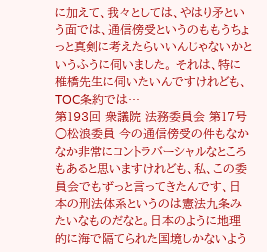に加えて、我々としては、やはり矛という面では、通信傍受というのももうちょっと真剣に考えたらいいんじゃないかというふうに伺いました。 それは、特に椎橋先生に伺いたいんですけれども、TOC条約では…
第193回 衆議院 法務委員会 第17号
○松浪委員 今の通信傍受の件もなかなか非常にコントラバーシャルなところもあると思いますけれども、私、この委員会でもずっと言ってきたんです、日本の刑法体系というのは憲法九条みたいなものだなと。日本のように地理的に海で隔てられた国境しかないよう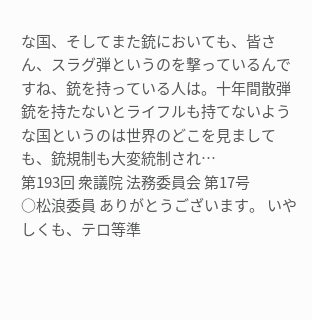な国、そしてまた銃においても、皆さん、スラグ弾というのを撃っているんですね、銃を持っている人は。十年間散弾銃を持たないとライフルも持てないような国というのは世界のどこを見ましても、銃規制も大変統制され…
第193回 衆議院 法務委員会 第17号
○松浪委員 ありがとうございます。 いやしくも、テロ等準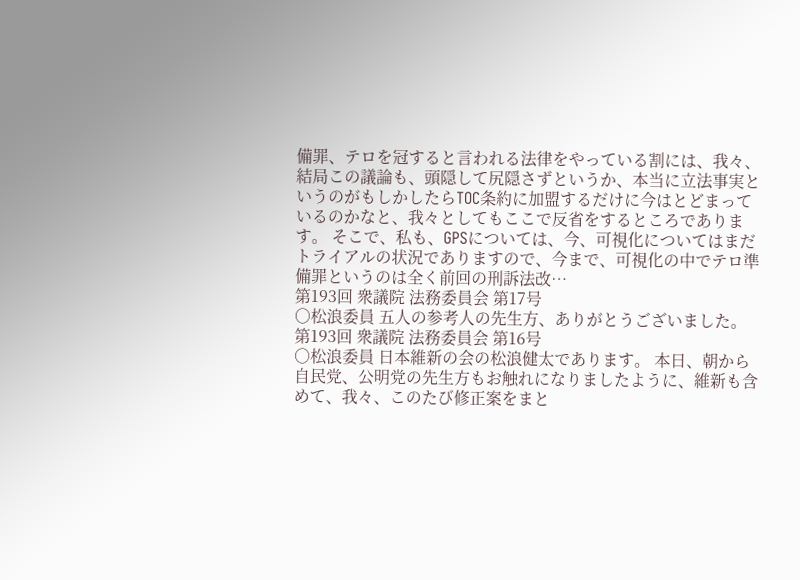備罪、テロを冠すると言われる法律をやっている割には、我々、結局この議論も、頭隠して尻隠さずというか、本当に立法事実というのがもしかしたらTOC条約に加盟するだけに今はとどまっているのかなと、我々としてもここで反省をするところであります。 そこで、私も、GPSについては、今、可視化についてはまだトライアルの状況でありますので、今まで、可視化の中でテロ準備罪というのは全く前回の刑訴法改…
第193回 衆議院 法務委員会 第17号
○松浪委員 五人の参考人の先生方、ありがとうございました。
第193回 衆議院 法務委員会 第16号
○松浪委員 日本維新の会の松浪健太であります。 本日、朝から自民党、公明党の先生方もお触れになりましたように、維新も含めて、我々、このたび修正案をまと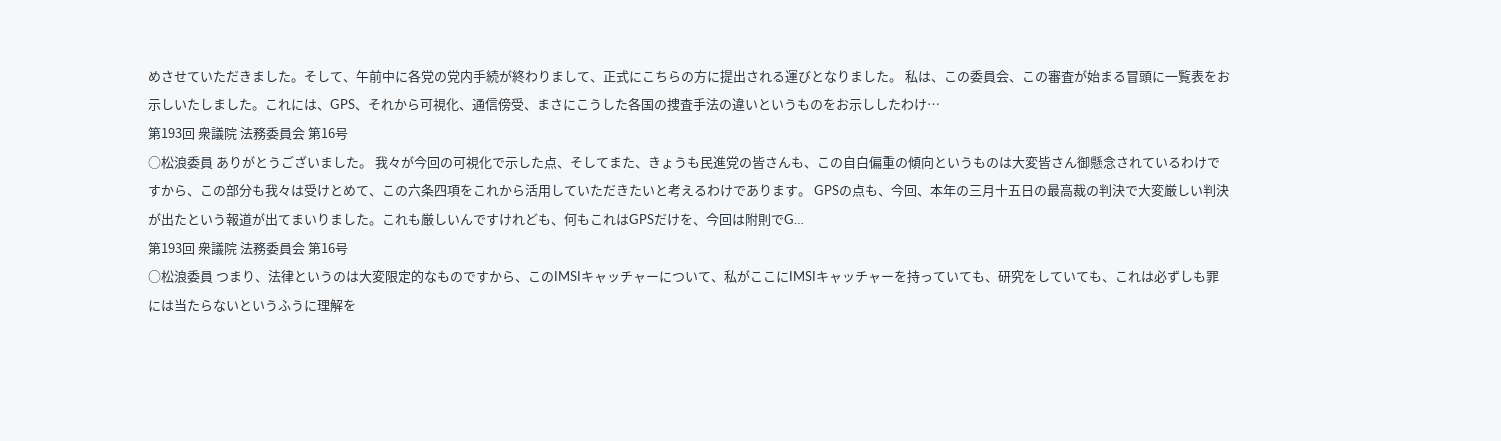めさせていただきました。そして、午前中に各党の党内手続が終わりまして、正式にこちらの方に提出される運びとなりました。 私は、この委員会、この審査が始まる冒頭に一覧表をお示しいたしました。これには、GPS、それから可視化、通信傍受、まさにこうした各国の捜査手法の違いというものをお示ししたわけ…
第193回 衆議院 法務委員会 第16号
○松浪委員 ありがとうございました。 我々が今回の可視化で示した点、そしてまた、きょうも民進党の皆さんも、この自白偏重の傾向というものは大変皆さん御懸念されているわけですから、この部分も我々は受けとめて、この六条四項をこれから活用していただきたいと考えるわけであります。 GPSの点も、今回、本年の三月十五日の最高裁の判決で大変厳しい判決が出たという報道が出てまいりました。これも厳しいんですけれども、何もこれはGPSだけを、今回は附則でG…
第193回 衆議院 法務委員会 第16号
○松浪委員 つまり、法律というのは大変限定的なものですから、このIMSIキャッチャーについて、私がここにIMSIキャッチャーを持っていても、研究をしていても、これは必ずしも罪には当たらないというふうに理解を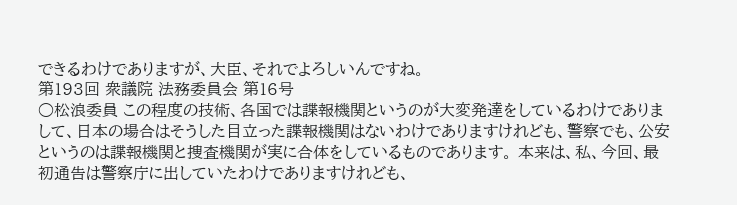できるわけでありますが、大臣、それでよろしいんですね。
第193回 衆議院 法務委員会 第16号
○松浪委員 この程度の技術、各国では諜報機関というのが大変発達をしているわけでありまして、日本の場合はそうした目立った諜報機関はないわけでありますけれども、警察でも、公安というのは諜報機関と捜査機関が実に合体をしているものであります。 本来は、私、今回、最初通告は警察庁に出していたわけでありますけれども、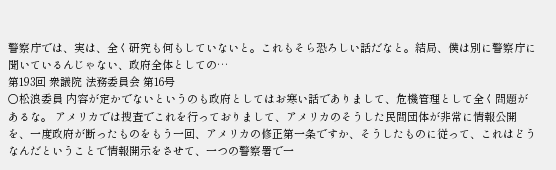警察庁では、実は、全く研究も何もしていないと。これもそら恐ろしい話だなと。結局、僕は別に警察庁に聞いているんじゃない、政府全体としての…
第193回 衆議院 法務委員会 第16号
○松浪委員 内容が定かでないというのも政府としてはお寒い話でありまして、危機管理として全く問題があるな。 アメリカでは捜査でこれを行っておりまして、アメリカのそうした民間団体が非常に情報公開を、一度政府が断ったものをもう一回、アメリカの修正第一条ですか、そうしたものに従って、これはどうなんだということで情報開示をさせて、一つの警察署で一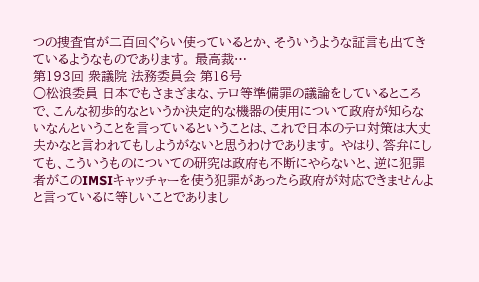つの捜査官が二百回ぐらい使っているとか、そういうような証言も出てきているようなものであります。 最高裁…
第193回 衆議院 法務委員会 第16号
○松浪委員 日本でもさまざまな、テロ等準備罪の議論をしているところで、こんな初歩的なというか決定的な機器の使用について政府が知らないなんということを言っているということは、これで日本のテロ対策は大丈夫かなと言われてもしようがないと思うわけであります。 やはり、答弁にしても、こういうものについての研究は政府も不断にやらないと、逆に犯罪者がこのIMSIキャッチャーを使う犯罪があったら政府が対応できませんよと言っているに等しいことでありまし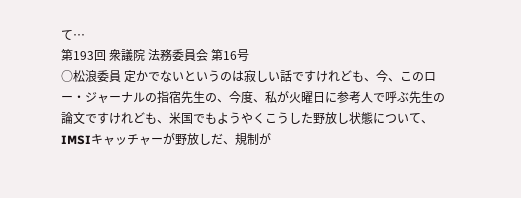て…
第193回 衆議院 法務委員会 第16号
○松浪委員 定かでないというのは寂しい話ですけれども、今、このロー・ジャーナルの指宿先生の、今度、私が火曜日に参考人で呼ぶ先生の論文ですけれども、米国でもようやくこうした野放し状態について、IMSIキャッチャーが野放しだ、規制が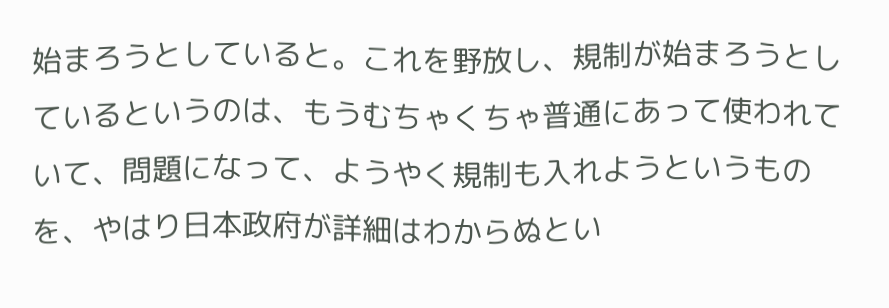始まろうとしていると。これを野放し、規制が始まろうとしているというのは、もうむちゃくちゃ普通にあって使われていて、問題になって、ようやく規制も入れようというものを、やはり日本政府が詳細はわからぬとい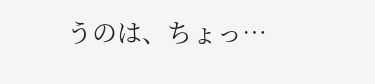うのは、ちょっ…